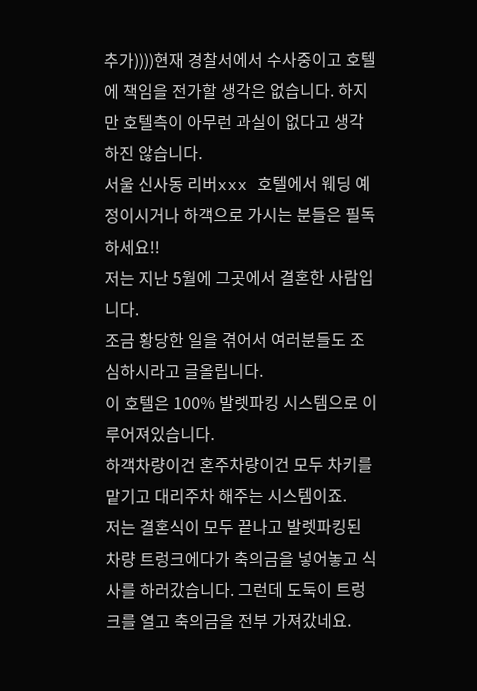추가))))현재 경찰서에서 수사중이고 호텔에 책임을 전가할 생각은 없습니다. 하지만 호텔측이 아무런 과실이 없다고 생각하진 않습니다.
서울 신사동 리버xxx 호텔에서 웨딩 예정이시거나 하객으로 가시는 분들은 필독하세요!!
저는 지난 5월에 그곳에서 결혼한 사람입니다.
조금 황당한 일을 겪어서 여러분들도 조심하시라고 글올립니다.
이 호텔은 100% 발렛파킹 시스템으로 이루어져있습니다.
하객차량이건 혼주차량이건 모두 차키를 맡기고 대리주차 해주는 시스템이죠.
저는 결혼식이 모두 끝나고 발렛파킹된 차량 트렁크에다가 축의금을 넣어놓고 식사를 하러갔습니다. 그런데 도둑이 트렁크를 열고 축의금을 전부 가져갔네요.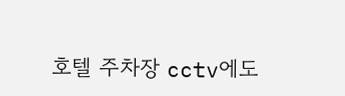호텔 주차장 cctv에도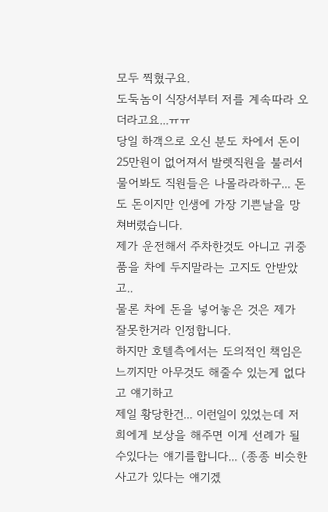모두 찍혔구요.
도둑놈이 식장서부터 저를 계속따라 오더라고요...ㅠㅠ
당일 하객으로 오신 분도 차에서 돈이 25만원이 없어져서 발렛직원을 불러서 물어봐도 직원들은 나몰라라하구... 돈도 돈이지만 인생에 가장 기쁜날을 망쳐버렸습니다.
제가 운전해서 주차한것도 아니고 귀중품을 차에 두지말라는 고지도 안받았고..
물론 차에 돈을 넣어놓은 것은 제가 잘못한거라 인정합니다.
하지만 호텔측에서는 도의적인 책임은 느끼지만 아무것도 해줄수 있는게 없다고 얘기하고
제일 황당한건... 이런일이 있었는데 저희에게 보상을 해주면 이게 선례가 될수있다는 얘기를합니다... (종종 비슷한 사고가 있다는 얘기겠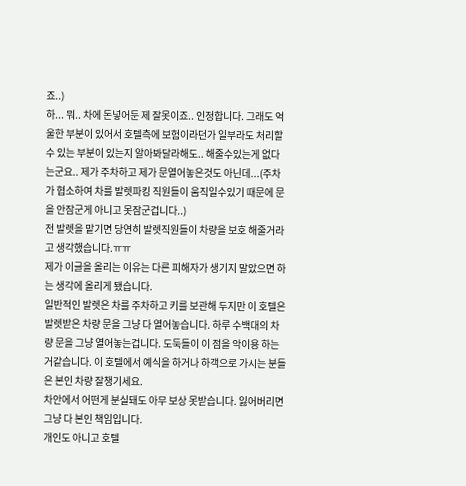죠..)
하... 뭐.. 차에 돈넣어둔 제 잘못이죠.. 인정합니다. 그래도 억울한 부분이 있어서 호텔측에 보험이라던가 일부라도 처리할 수 있는 부분이 있는지 알아봐달라해도.. 해줄수있는게 없다는군요.. 제가 주차하고 제가 문열어놓은것도 아닌데...(주차가 협소하여 차를 발렛파킹 직원들이 움직일수있기 때문에 문을 안잠군게 아니고 못잠군겁니다..)
전 발렛을 맡기면 당연히 발렛직원들이 차량을 보호 해줄거라고 생각했습니다.ㅠㅠ
제가 이글을 올리는 이유는 다른 피해자가 생기지 말았으면 하는 생각에 올리게 됐습니다.
일반적인 발렛은 차를 주차하고 키를 보관해 두지만 이 호텔은 발렛받은 차량 문을 그냥 다 열어놓습니다. 하루 수백대의 차량 문을 그냥 열어놓는겁니다. 도둑들이 이 점을 악이용 하는거같습니다. 이 호텔에서 예식을 하거나 하객으로 가시는 분들은 본인 차량 잘챙기세요.
차안에서 어떤게 분실돼도 아무 보상 못받습니다. 잃어버리면 그냥 다 본인 책임입니다.
개인도 아니고 호텔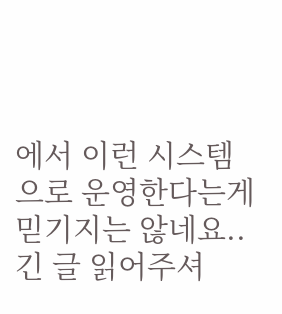에서 이런 시스템으로 운영한다는게 믿기지는 않네요..
긴 글 읽어주셔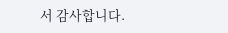서 감사합니다.